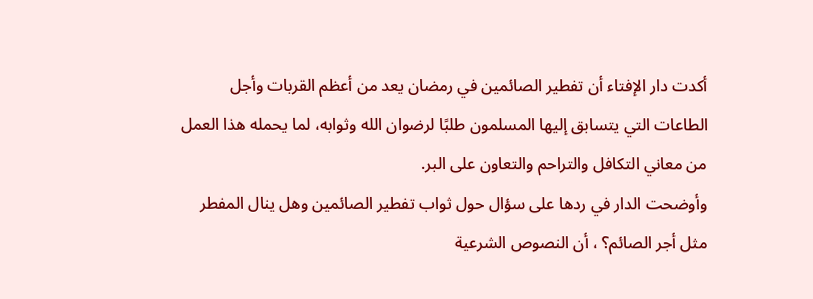أكدت دار الإفتاء أن تفطير الصائمين في رمضان يعد من أعظم القربات وأجل الطاعات التي يتسابق إليها المسلمون طلبًا لرضوان الله وثوابه، لما يحمله هذا العمل من معاني التكافل والتراحم والتعاون على البر.
وأوضحت الدار في ردها على سؤال حول ثواب تفطير الصائمين وهل ينال المفطر مثل أجر الصائم؟ ، أن النصوص الشرعية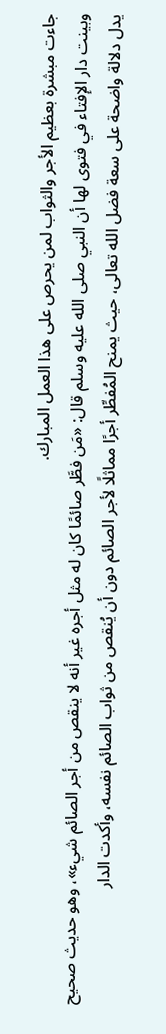جاءت مبشرة بعظيم الأجر والثواب لمن يحرص على هذا العمل المبارك.
وبينت دار الإفتاء في فتوى لها أن النبي صلى الله عليه وسلم قال: «مَن فطَّر صائمًا كان له مثل أجره غير أنه لا ينقص من أجر الصائم شيء»، وهو حديث صحيح يدل دلالة واضحة على سعة فضل الله تعالى، حيث يمنح المُفطِّر أجرًا مماثلًا لأجر الصائم دون أن يُنقص من ثواب الصائم نفسه، وأكدت الدار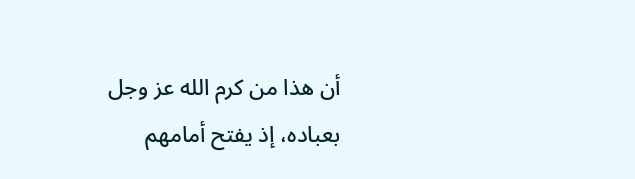أن هذا من كرم الله عز وجل بعباده، إذ يفتح أمامهم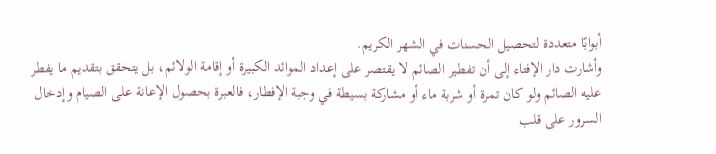أبوابًا متعددة لتحصيل الحسنات في الشهر الكريم.
وأشارت دار الإفتاء إلى أن تفطير الصائم لا يقتصر على إعداد الموائد الكبيرة أو إقامة الولائم، بل يتحقق بتقديم ما يفطر عليه الصائم ولو كان تمرة أو شربة ماء أو مشاركة بسيطة في وجبة الإفطار، فالعبرة بحصول الإعانة على الصيام وإدخال السرور على قلب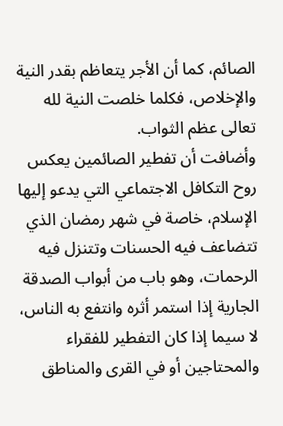الصائم، كما أن الأجر يتعاظم بقدر النية والإخلاص، فكلما خلصت النية لله تعالى عظم الثواب.
وأضافت أن تفطير الصائمين يعكس روح التكافل الاجتماعي التي يدعو إليها الإسلام، خاصة في شهر رمضان الذي تتضاعف فيه الحسنات وتتنزل فيه الرحمات، وهو باب من أبواب الصدقة الجارية إذا استمر أثره وانتفع به الناس، لا سيما إذا كان التفطير للفقراء والمحتاجين أو في القرى والمناطق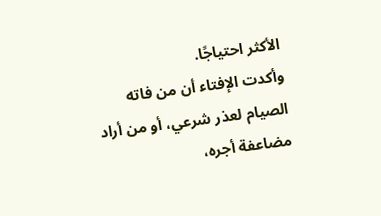الأكثر احتياجًا.
وأكدت الإفتاء أن من فاته الصيام لعذر شرعي، أو من أراد مضاعفة أجره،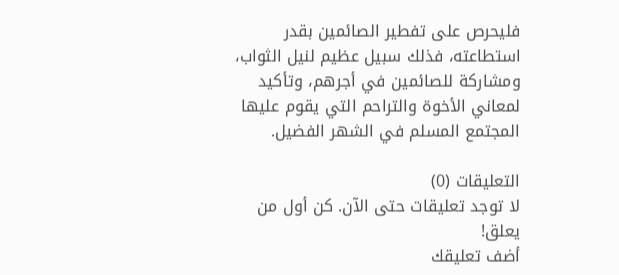فليحرص على تفطير الصائمين بقدر استطاعته، فذلك سبيل عظيم لنيل الثواب، ومشاركة للصائمين في أجرهم، وتأكيد لمعاني الأخوة والتراحم التي يقوم عليها المجتمع المسلم في الشهر الفضيل.

التعليقات (0)
لا توجد تعليقات حتى الآن. كن أول من يعلق!
أضف تعليقك